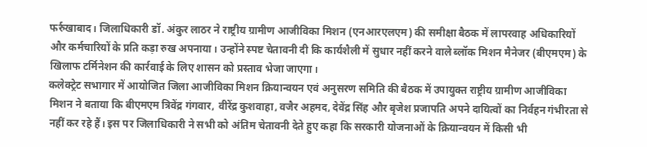फर्रुखाबाद। जिलाधिकारी डॉ. अंकुर लाठर ने राष्ट्रीय ग्रामीण आजीविका मिशन (एनआरएलएम) की समीक्षा बैठक में लापरवाह अधिकारियों और कर्मचारियों के प्रति कड़ा रुख अपनाया। उन्होंने स्पष्ट चेतावनी दी कि कार्यशैली में सुधार नहीं करने वाले ब्लॉक मिशन मैनेजर (बीएमएम) के खिलाफ टर्मिनेशन की कार्रवाई के लिए शासन को प्रस्ताव भेजा जाएगा।
कलेक्ट्रेट सभागार में आयोजित जिला आजीविका मिशन क्रियान्वयन एवं अनुसरण समिति की बैठक में उपायुक्त राष्ट्रीय ग्रामीण आजीविका मिशन ने बताया कि बीएमएम त्रिवेंद्र गंगवार, वीरेंद्र कुशवाहा, वजैर अहमद, देवेंद्र सिंह और बृजेश प्रजापति अपने दायित्वों का निर्वहन गंभीरता से नहीं कर रहे हैं। इस पर जिलाधिकारी ने सभी को अंतिम चेतावनी देते हुए कहा कि सरकारी योजनाओं के क्रियान्वयन में किसी भी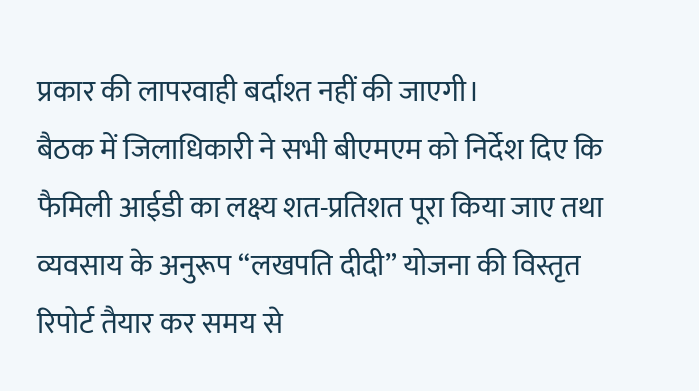प्रकार की लापरवाही बर्दाश्त नहीं की जाएगी।
बैठक में जिलाधिकारी ने सभी बीएमएम को निर्देश दिए कि फैमिली आईडी का लक्ष्य शत-प्रतिशत पूरा किया जाए तथा व्यवसाय के अनुरूप “लखपति दीदी” योजना की विस्तृत रिपोर्ट तैयार कर समय से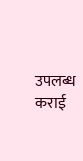उपलब्ध कराई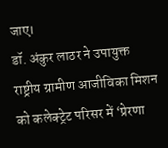जाए।
डॉ. अंकुर लाठर ने उपायुक्त राष्ट्रीय ग्रामीण आजीविका मिशन को कलेक्ट्रेट परिसर में ‘प्रेरणा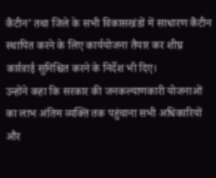कैंटीन’ तथा जिले के सभी विकासखंडों में साधारण कैंटीन स्थापित करने के लिए कार्ययोजना तैयार कर शीघ्र कार्रवाई सुनिश्चित करने के निर्देश भी दिए।
उन्होंने कहा कि सरकार की जनकल्याणकारी योजनाओं का लाभ अंतिम व्यक्ति तक पहुंचाना सभी अधिकारियों और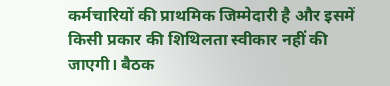कर्मचारियों की प्राथमिक जिम्मेदारी है और इसमें किसी प्रकार की शिथिलता स्वीकार नहीं की जाएगी। बैठक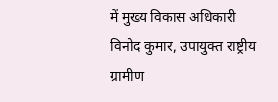में मुख्य विकास अधिकारी विनोद कुमार, उपायुक्त राष्ट्रीय ग्रामीण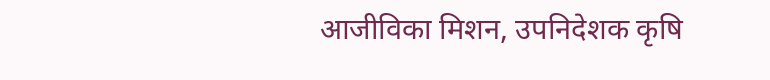आजीविका मिशन, उपनिदेशक कृषि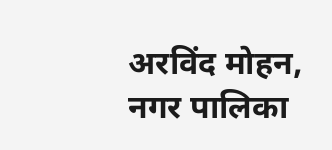अरविंद मोहन, नगर पालिका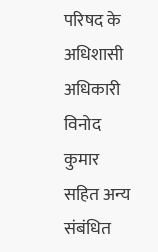परिषद के अधिशासी अधिकारी विनोद कुमार सहित अन्य संबंधित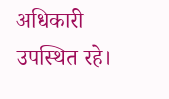अधिकारी उपस्थित रहे।